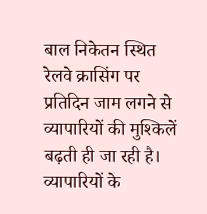बाल निकेतन स्थित रेलवे क्रासिंग पर प्रतिदिन जाम लगने से व्यापारियों की मुश्किलें बढ़ती ही जा रही है। व्यापारियों के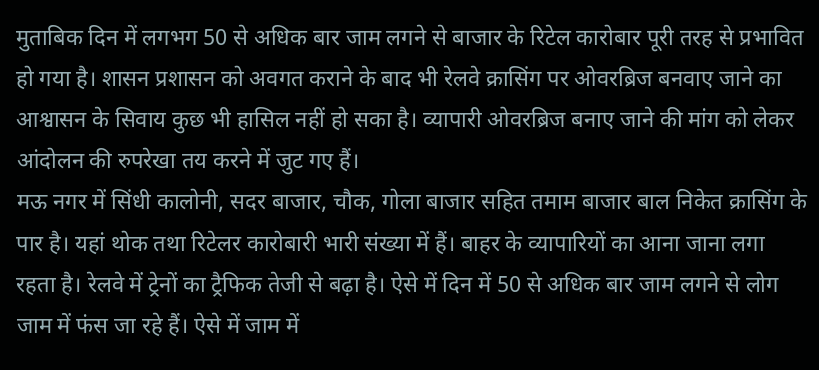मुताबिक दिन में लगभग 50 से अधिक बार जाम लगने से बाजार के रिटेल कारोबार पूरी तरह से प्रभावित हो गया है। शासन प्रशासन को अवगत कराने के बाद भी रेलवे क्रासिंग पर ओवरब्रिज बनवाए जाने का आश्वासन के सिवाय कुछ भी हासिल नहीं हो सका है। व्यापारी ओवरब्रिज बनाए जाने की मांग को लेकर आंदोलन की रुपरेखा तय करने में जुट गए हैं।
मऊ नगर में सिंधी कालोनी, सदर बाजार, चौक, गोला बाजार सहित तमाम बाजार बाल निकेत क्रासिंग के पार है। यहां थोक तथा रिटेलर कारोबारी भारी संख्या में हैं। बाहर के व्यापारियों का आना जाना लगा रहता है। रेलवे में ट्रेनों का ट्रैफिक तेजी से बढ़ा है। ऐसे में दिन में 50 से अधिक बार जाम लगने से लोग जाम में फंस जा रहे हैं। ऐसे में जाम में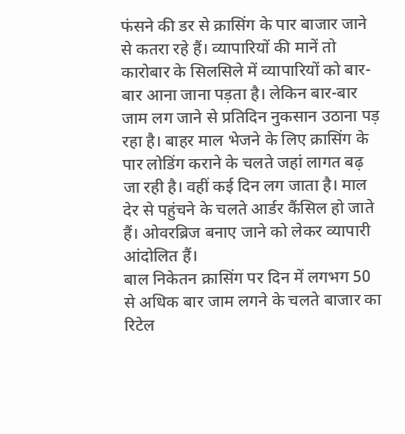फंसने की डर से क्रासिंग के पार बाजार जाने से कतरा रहे हैं। व्यापारियों की मानें तो कारोबार के सिलसिले में व्यापारियों को बार-बार आना जाना पड़ता है। लेकिन बार-बार जाम लग जाने से प्रतिदिन नुकसान उठाना पड़ रहा है। बाहर माल भेजने के लिए क्रासिंग के पार लोडिंग कराने के चलते जहां लागत बढ़ जा रही है। वहीं कई दिन लग जाता है। माल देर से पहुंचने के चलते आर्डर कैंसिल हो जाते हैं। ओवरब्रिज बनाए जाने को लेकर व्यापारी आंदोलित हैं।
बाल निकेतन क्रासिंग पर दिन में लगभग 50 से अधिक बार जाम लगने के चलते बाजार का रिटेल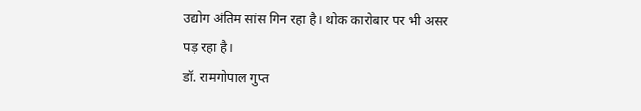उद्योग अंतिम सांस गिन रहा है। थोक कारोबार पर भी असर पड़ रहा है।
डॉ. रामगोपाल गुप्त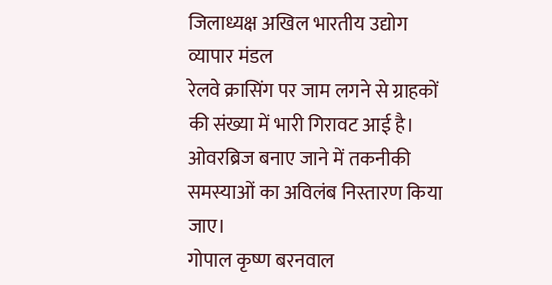जिलाध्यक्ष अखिल भारतीय उद्योग व्यापार मंडल
रेलवे क्रासिंग पर जाम लगने से ग्राहकों की संख्या में भारी गिरावट आई है। ओवरब्रिज बनाए जाने में तकनीकी समस्याओं का अविलंब निस्तारण किया जाए।
गोपाल कृष्ण बरनवाल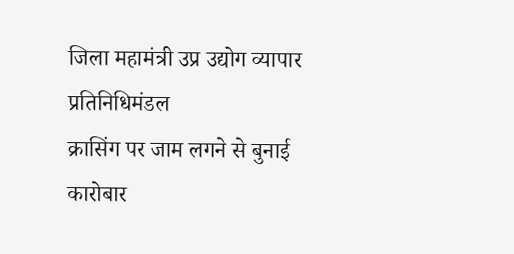जिला महामंत्री उप्र उद्योग व्यापार प्रतिनिधिमंडल
क्रासिंग पर जाम लगने से बुनाई कारोबार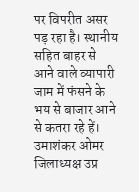पर विपरीत असर पड़ रहा है। स्थानीय सहित बाहर से आने वाले व्यापारी जाम में फंसने के भय से बाजार आने से कतरा रहे हें।
उमाशंकर ओमर जिलाध्यक्ष उप्र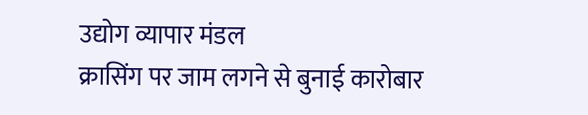उद्योग व्यापार मंडल
क्रासिंग पर जाम लगने से बुनाई कारोबार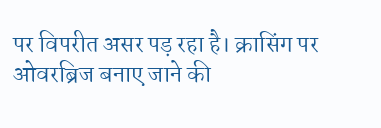पर विपरीत असर पड़ रहा है। क्रासिंग पर ओवरब्रिज बनाए जाने की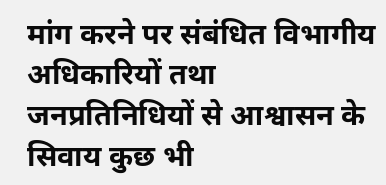मांग करने पर संबंधित विभागीय अधिकारियों तथा जनप्रतिनिधियों से आश्वासन के सिवाय कुछ भी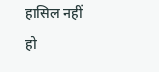हासिल नहीं हो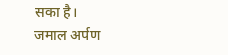सका है।
जमाल अर्पण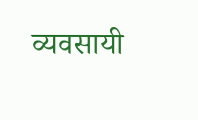व्यवसायी